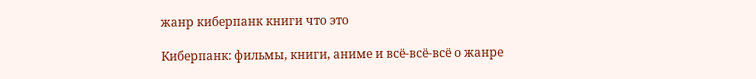жанр киберпанк книги что это

Киберпанк: фильмы, книги, аниме и всё-всё-всё о жанре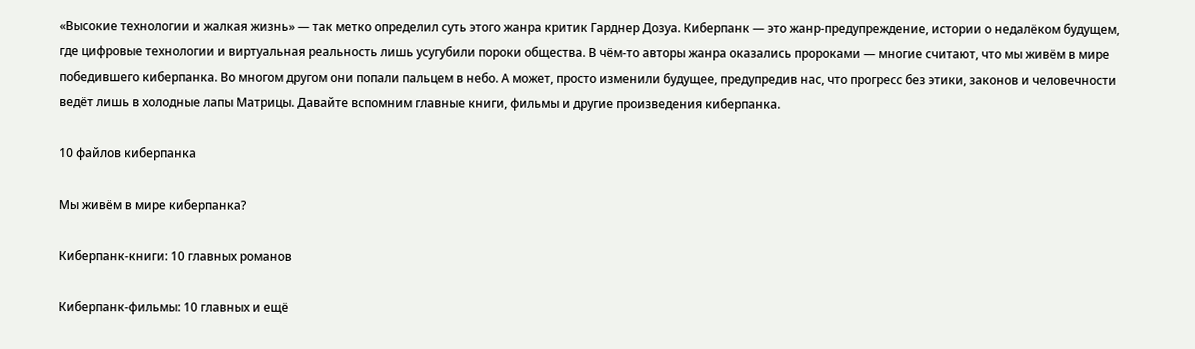«Высокие технологии и жалкая жизнь» — так метко определил суть этого жанра критик Гарднер Дозуа. Киберпанк — это жанр-предупреждение, истории о недалёком будущем, где цифровые технологии и виртуальная реальность лишь усугубили пороки общества. В чём-то авторы жанра оказались пророками — многие считают, что мы живём в мире победившего киберпанка. Во многом другом они попали пальцем в небо. А может, просто изменили будущее, предупредив нас, что прогресс без этики, законов и человечности ведёт лишь в холодные лапы Матрицы. Давайте вспомним главные книги, фильмы и другие произведения киберпанка.

10 файлов киберпанка

Мы живём в мире киберпанка?

Киберпанк-книги: 10 главных романов

Киберпанк-фильмы: 10 главных и ещё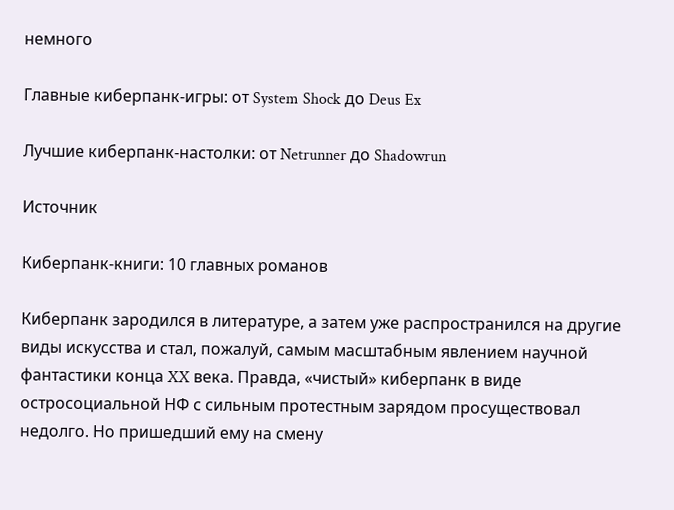немного

Главные киберпанк-игры: от System Shock до Deus Ex

Лучшие киберпанк-настолки: от Netrunner до Shadowrun

Источник

Киберпанк-книги: 10 главных романов

Киберпанк зародился в литературе, а затем уже распространился на другие виды искусства и стал, пожалуй, самым масштабным явлением научной фантастики конца XX века. Правда, «чистый» киберпанк в виде остросоциальной НФ с сильным протестным зарядом просуществовал недолго. Но пришедший ему на смену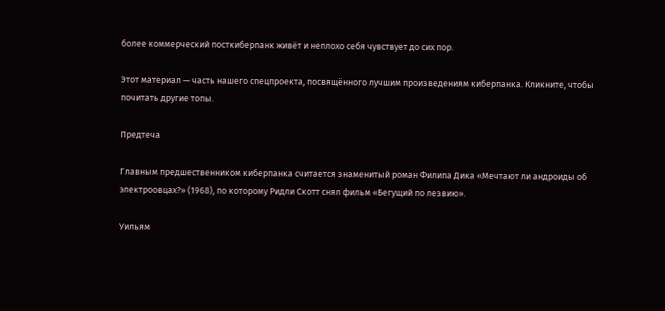более коммерческий посткиберпанк живёт и неплохо себя чувствует до сих пор.

Этот материал — часть нашего спецпроекта, посвящённого лучшим произведениям киберпанка. Кликните, чтобы почитать другие топы.

Предтеча

Главным предшественником киберпанка считается знаменитый роман Филипа Дика «Мечтают ли андроиды об электроовцах?» (1968), по которому Ридли Скотт снял фильм «Бегущий по лезвию».

Уильям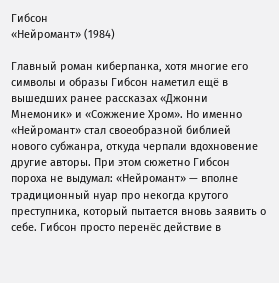Гибсон
«Нейромант» (1984)

Главный роман киберпанка, хотя многие его символы и образы Гибсон наметил ещё в вышедших ранее рассказах «Джонни Мнемоник» и «Сожжение Хром». Но именно «Нейромант» стал своеобразной библией нового субжанра, откуда черпали вдохновение другие авторы. При этом сюжетно Гибсон пороха не выдумал: «Нейромант» — вполне традиционный нуар про некогда крутого преступника, который пытается вновь заявить о себе. Гибсон просто перенёс действие в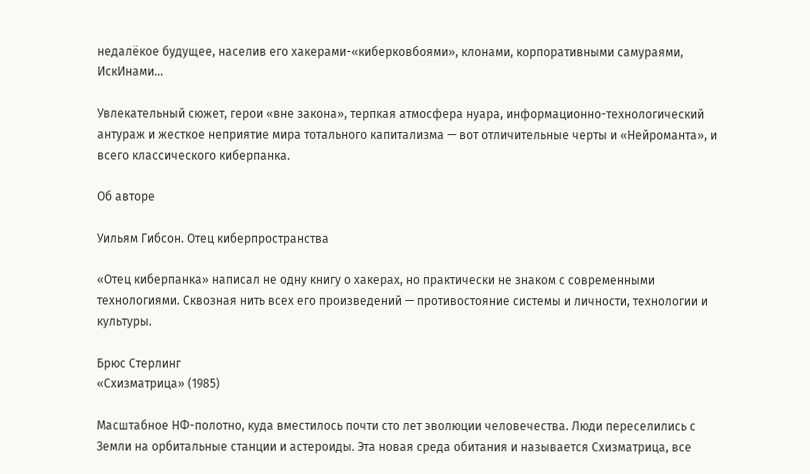недалёкое будущее, населив его хакерами-«киберковбоями», клонами, корпоративными самураями, ИскИнами…

Увлекательный сюжет, герои «вне закона», терпкая атмосфера нуара, информационно-технологический антураж и жесткое неприятие мира тотального капитализма — вот отличительные черты и «Нейроманта», и всего классического киберпанка.

Об авторе

Уильям Гибсон. Отец киберпространства

«Отец киберпанка» написал не одну книгу о хакерах, но практически не знаком с современными технологиями. Сквозная нить всех его произведений — противостояние системы и личности, технологии и культуры.

Брюс Стерлинг
«Схизматрица» (1985)

Масштабное НФ-полотно, куда вместилось почти сто лет эволюции человечества. Люди переселились с Земли на орбитальные станции и астероиды. Эта новая среда обитания и называется Схизматрица, все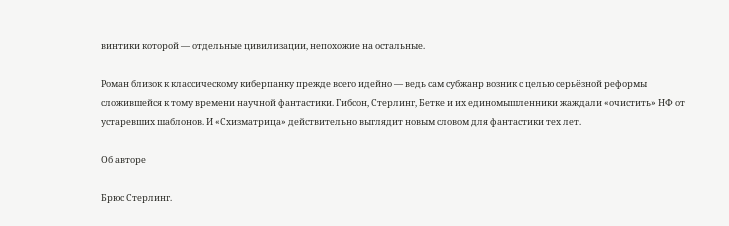винтики которой — отдельные цивилизации, непохожие на остальные.

Роман близок к классическому киберпанку прежде всего идейно — ведь сам субжанр возник с целью серьёзной реформы сложившейся к тому времени научной фантастики. Гибсон, Стерлинг, Бетке и их единомышленники жаждали «очистить» НФ от устаревших шаблонов. И «Схизматрица» действительно выглядит новым словом для фантастики тех лет.

Об авторе

Брюс Стерлинг.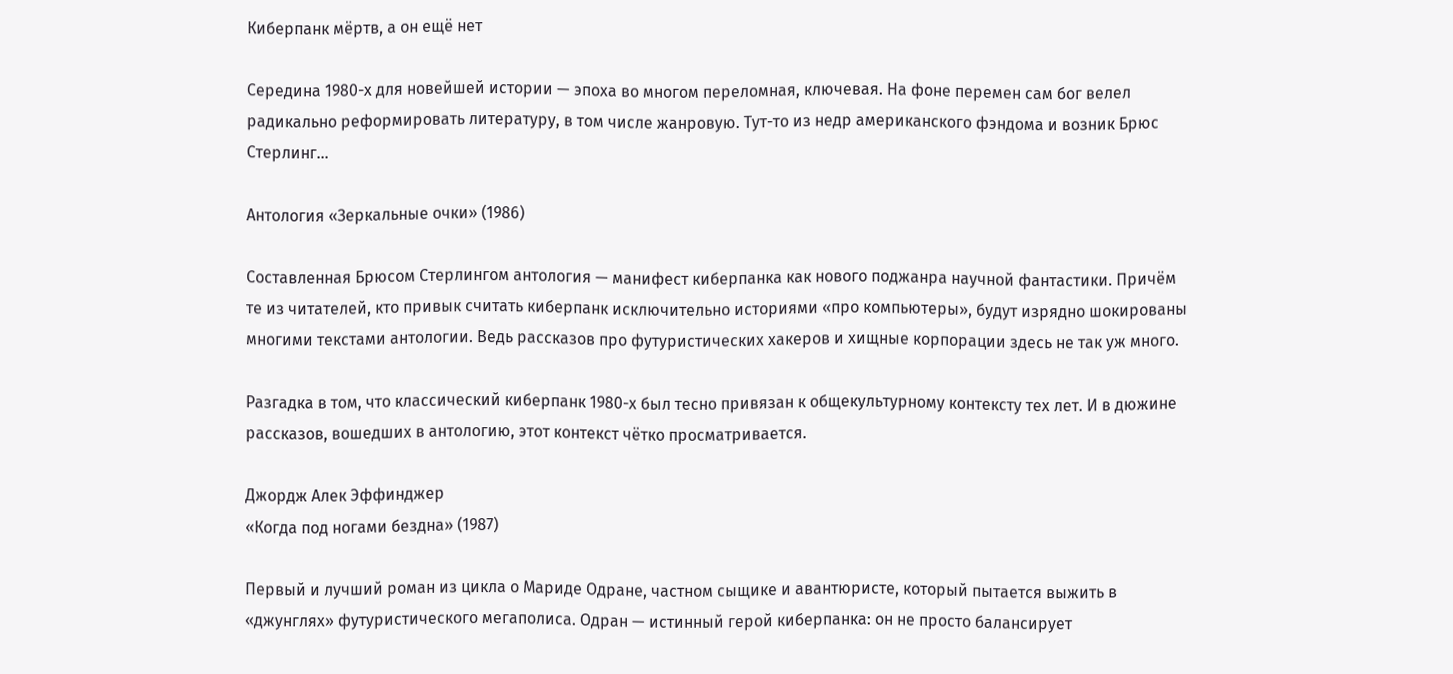Киберпанк мёртв, а он ещё нет

Середина 1980-х для новейшей истории — эпоха во многом переломная, ключевая. На фоне перемен сам бог велел радикально реформировать литературу, в том числе жанровую. Тут-то из недр американского фэндома и возник Брюс Стерлинг…

Антология «Зеркальные очки» (1986)

Составленная Брюсом Стерлингом антология — манифест киберпанка как нового поджанра научной фантастики. Причём те из читателей, кто привык считать киберпанк исключительно историями «про компьютеры», будут изрядно шокированы многими текстами антологии. Ведь рассказов про футуристических хакеров и хищные корпорации здесь не так уж много.

Разгадка в том, что классический киберпанк 1980-х был тесно привязан к общекультурному контексту тех лет. И в дюжине рассказов, вошедших в антологию, этот контекст чётко просматривается.

Джордж Алек Эффинджер
«Когда под ногами бездна» (1987)

Первый и лучший роман из цикла о Мариде Одране, частном сыщике и авантюристе, который пытается выжить в «джунглях» футуристического мегаполиса. Одран — истинный герой киберпанка: он не просто балансирует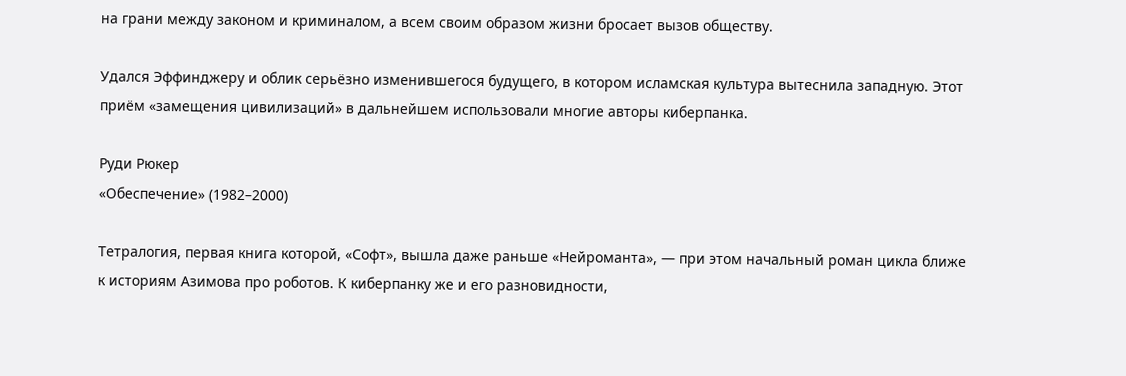на грани между законом и криминалом, а всем своим образом жизни бросает вызов обществу.

Удался Эффинджеру и облик серьёзно изменившегося будущего, в котором исламская культура вытеснила западную. Этот приём «замещения цивилизаций» в дальнейшем использовали многие авторы киберпанка.

Руди Рюкер
«Обеспечение» (1982–2000)

Тетралогия, первая книга которой, «Софт», вышла даже раньше «Нейроманта», — при этом начальный роман цикла ближе к историям Азимова про роботов. К киберпанку же и его разновидности,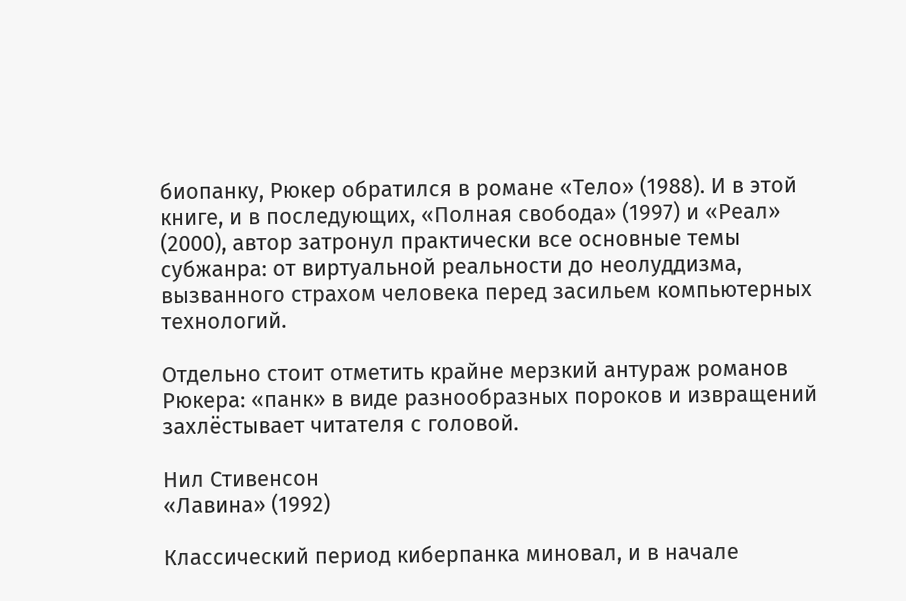биопанку, Рюкер обратился в романе «Тело» (1988). И в этой книге, и в последующих, «Полная свобода» (1997) и «Реал» (2000), автор затронул практически все основные темы субжанра: от виртуальной реальности до неолуддизма, вызванного страхом человека перед засильем компьютерных технологий.

Отдельно стоит отметить крайне мерзкий антураж романов Рюкера: «панк» в виде разнообразных пороков и извращений захлёстывает читателя с головой.

Нил Стивенсон
«Лавина» (1992)

Классический период киберпанка миновал, и в начале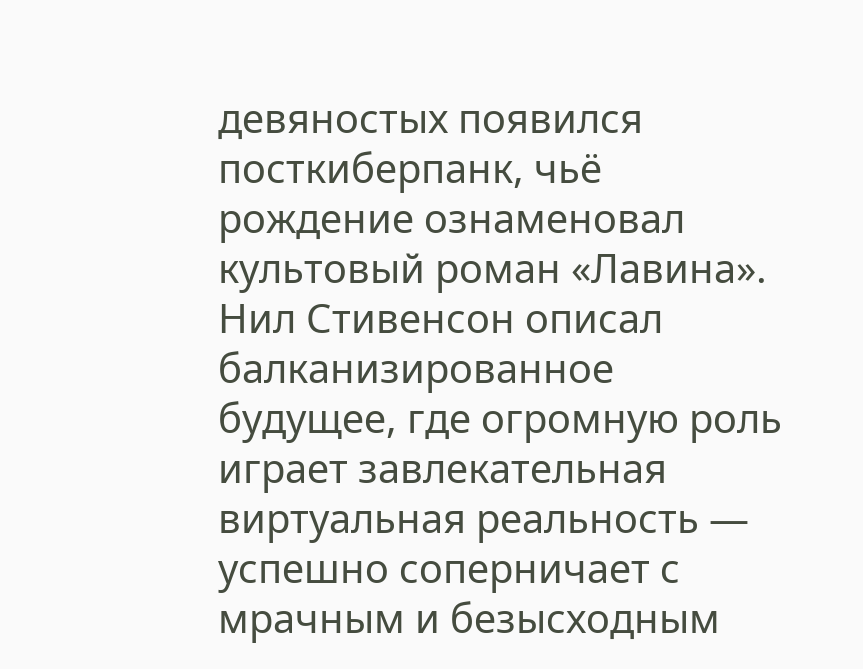девяностых появился посткиберпанк, чьё рождение ознаменовал культовый роман «Лавина». Нил Стивенсон описал балканизированное будущее, где огромную роль играет завлекательная виртуальная реальность — успешно соперничает с мрачным и безысходным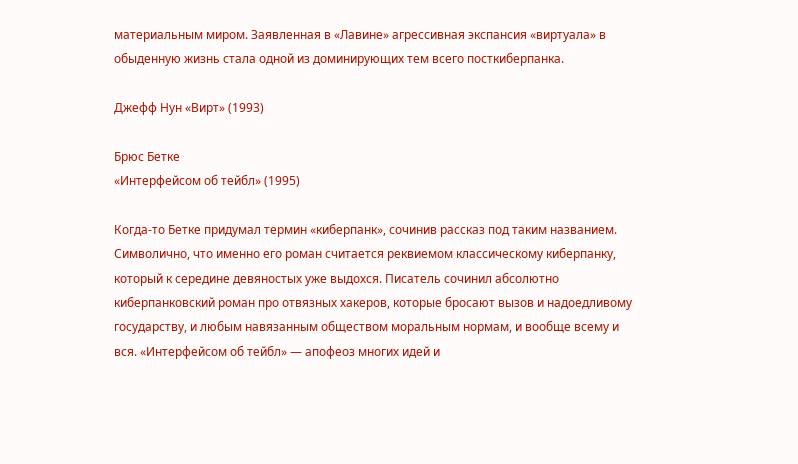материальным миром. Заявленная в «Лавине» агрессивная экспансия «виртуала» в обыденную жизнь стала одной из доминирующих тем всего посткиберпанка.

Джефф Нун «Вирт» (1993)

Брюс Бетке
«Интерфейсом об тейбл» (1995)

Когда-то Бетке придумал термин «киберпанк», сочинив рассказ под таким названием. Символично, что именно его роман считается реквиемом классическому киберпанку, который к середине девяностых уже выдохся. Писатель сочинил абсолютно киберпанковский роман про отвязных хакеров, которые бросают вызов и надоедливому государству, и любым навязанным обществом моральным нормам, и вообще всему и вся. «Интерфейсом об тейбл» — апофеоз многих идей и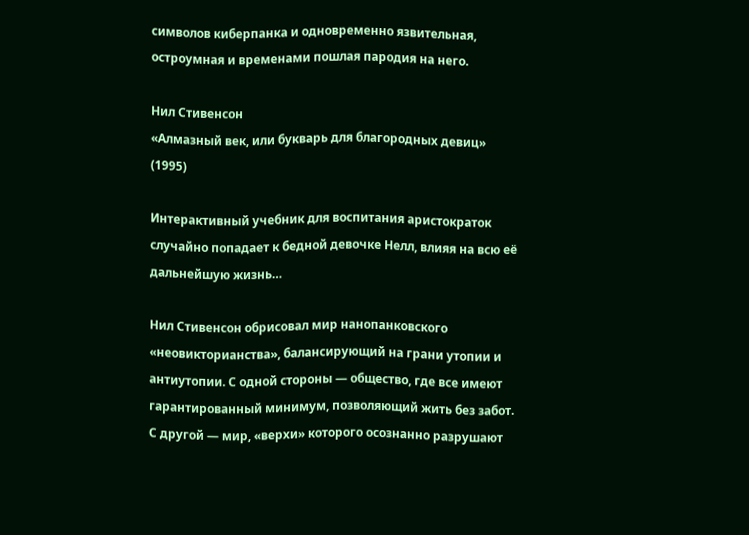символов киберпанка и одновременно язвительная, остроумная и временами пошлая пародия на него.

Нил Стивенсон
«Алмазный век, или букварь для благородных девиц» (1995)

Интерактивный учебник для воспитания аристократок случайно попадает к бедной девочке Нелл, влияя на всю её дальнейшую жизнь…

Нил Стивенсон обрисовал мир нанопанковского «неовикторианства», балансирующий на грани утопии и антиутопии. С одной стороны — общество, где все имеют гарантированный минимум, позволяющий жить без забот. С другой — мир, «верхи» которого осознанно разрушают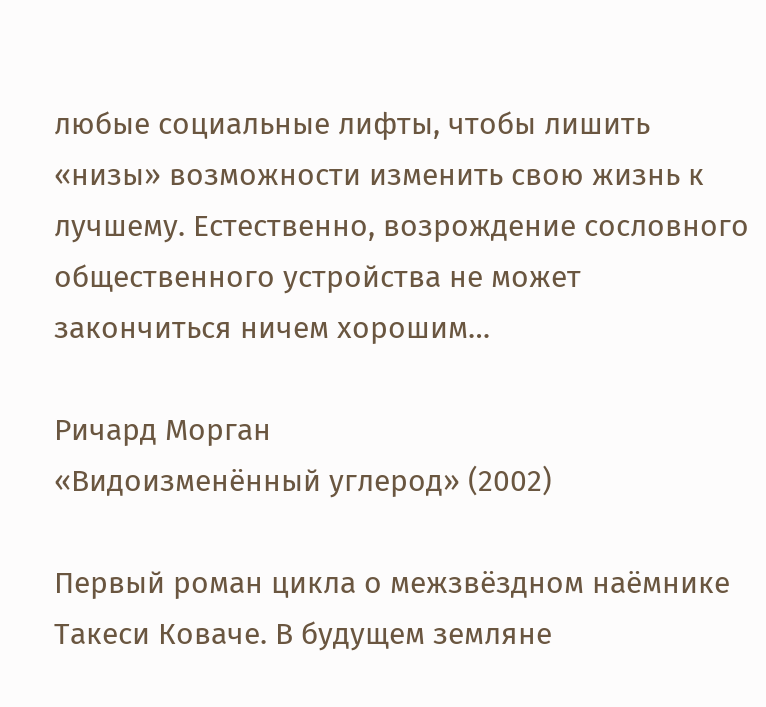любые социальные лифты, чтобы лишить «низы» возможности изменить свою жизнь к лучшему. Естественно, возрождение сословного общественного устройства не может закончиться ничем хорошим…

Ричард Морган
«Видоизменённый углерод» (2002)

Первый роман цикла о межзвёздном наёмнике Такеси Коваче. В будущем земляне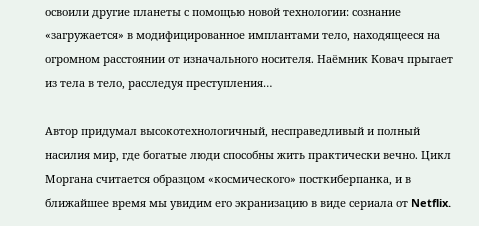освоили другие планеты с помощью новой технологии: сознание «загружается» в модифицированное имплантами тело, находящееся на огромном расстоянии от изначального носителя. Наёмник Ковач прыгает из тела в тело, расследуя преступления…

Автор придумал высокотехнологичный, несправедливый и полный насилия мир, где богатые люди способны жить практически вечно. Цикл Моргана считается образцом «космического» посткиберпанка, и в ближайшее время мы увидим его экранизацию в виде сериала от Netflix.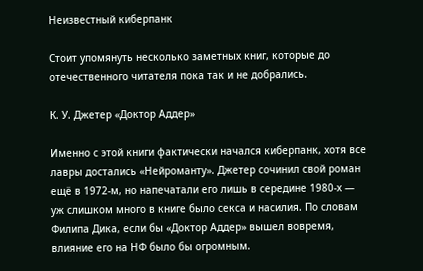Неизвестный киберпанк

Стоит упомянуть несколько заметных книг, которые до отечественного читателя пока так и не добрались.

К. У. Джетер «Доктор Аддер»

Именно с этой книги фактически начался киберпанк, хотя все лавры достались «Нейроманту». Джетер сочинил свой роман ещё в 1972-м, но напечатали его лишь в середине 1980-х — уж слишком много в книге было секса и насилия. По словам Филипа Дика, если бы «Доктор Аддер» вышел вовремя, влияние его на НФ было бы огромным.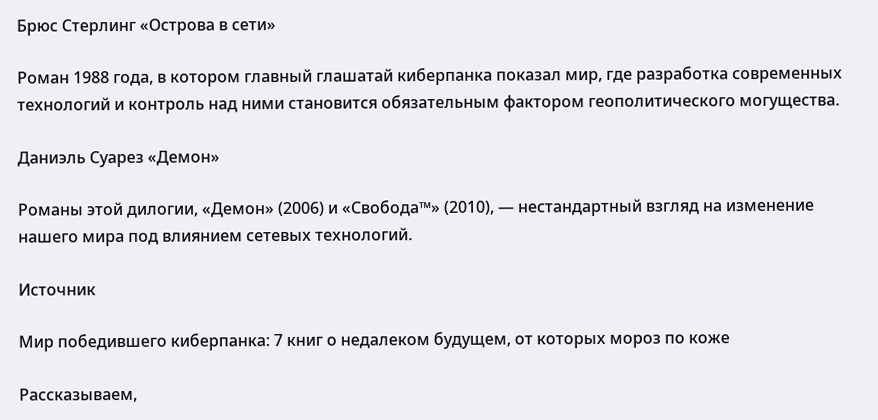Брюс Стерлинг «Острова в сети»

Роман 1988 года, в котором главный глашатай киберпанка показал мир, где разработка современных технологий и контроль над ними становится обязательным фактором геополитического могущества.

Даниэль Суарез «Демон»

Романы этой дилогии, «Демон» (2006) и «Свобода™» (2010), — нестандартный взгляд на изменение нашего мира под влиянием сетевых технологий.

Источник

Мир победившего киберпанка: 7 книг о недалеком будущем, от которых мороз по коже

Рассказываем,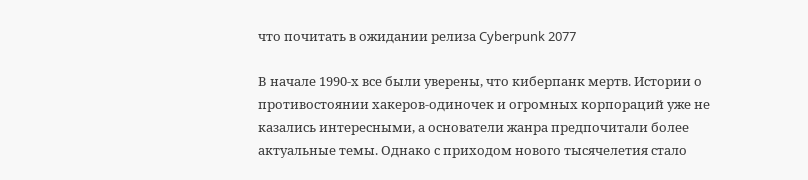что почитать в ожидании релиза Cyberpunk 2077

В начале 1990-х все были уверены, что киберпанк мертв. Истории о противостоянии хакеров-одиночек и огромных корпораций уже не казались интересными, а основатели жанра предпочитали более актуальные темы. Однако с приходом нового тысячелетия стало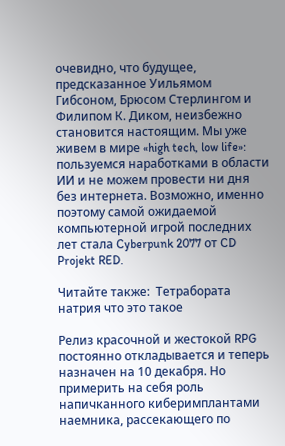очевидно, что будущее, предсказанное Уильямом Гибсоном, Брюсом Стерлингом и Филипом К. Диком, неизбежно становится настоящим. Мы уже живем в мире «high tech, low life»: пользуемся наработками в области ИИ и не можем провести ни дня без интернета. Возможно, именно поэтому самой ожидаемой компьютерной игрой последних лет стала Cyberpunk 2077 от CD Projekt RED.

Читайте также:  Тетрабората натрия что это такое

Релиз красочной и жестокой RPG постоянно откладывается и теперь назначен на 10 декабря. Но примерить на себя роль напичканного киберимплантами наемника, рассекающего по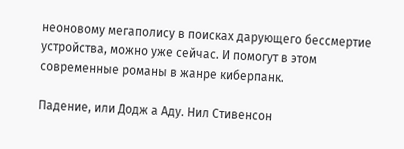неоновому мегаполису в поисках дарующего бессмертие устройства, можно уже сейчас. И помогут в этом современные романы в жанре киберпанк.

Падение, или Додж а Аду. Нил Стивенсон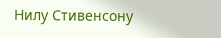Нилу Стивенсону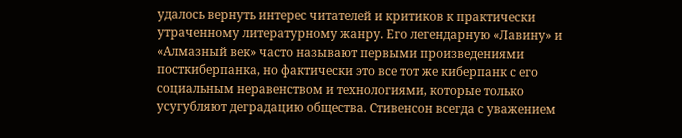удалось вернуть интерес читателей и критиков к практически утраченному литературному жанру. Его легендарную «Лавину» и «Алмазный век» часто называют первыми произведениями посткиберпанка, но фактически это все тот же киберпанк с его социальным неравенством и технологиями, которые только усугубляют деградацию общества. Стивенсон всегда с уважением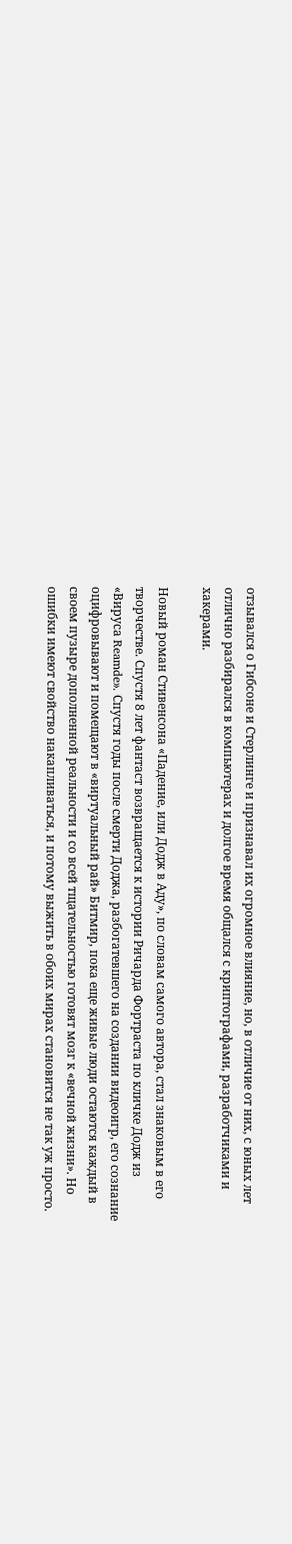отзывался о Гибсоне и Стерлинге и признавал их огромное влияние, но, в отличие от них, с юных лет отлично разбирался в компьютерах и долгое время общался с криптографами, разработчиками и хакерами.

Новый роман Стивенсона «Падение, или Додж в Аду», по словам самого автора, стал знаковым в его творчестве. Спустя 8 лет фантаст возвращается к истории Ричарда Фортраста по кличке Додж из «Вируса Reamde». Спустя годы после смерти Доджа, разбогатевшего на создании видеоигр, его сознание оцифровывают и помещают в «виртуальный рай» Битмир, пока еще живые люди остаются каждый в своем пузыре дополненной реальности и со всей тщательностью готовят мозг к «вечной жизни». Но ошибки имеют свойство накапливаться, и потому выжить в обоих мирах становится не так уж просто.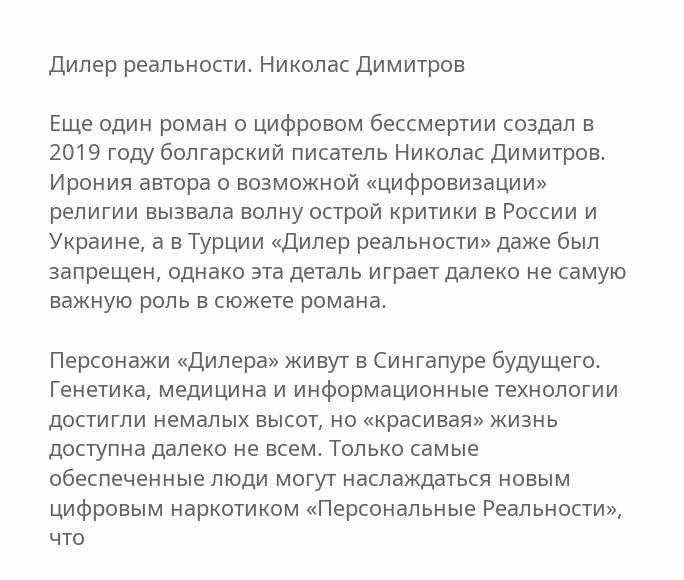Дилер реальности. Николас Димитров

Еще один роман о цифровом бессмертии создал в 2019 году болгарский писатель Николас Димитров. Ирония автора о возможной «цифровизации» религии вызвала волну острой критики в России и Украине, а в Турции «Дилер реальности» даже был запрещен, однако эта деталь играет далеко не самую важную роль в сюжете романа.

Персонажи «Дилера» живут в Сингапуре будущего. Генетика, медицина и информационные технологии достигли немалых высот, но «красивая» жизнь доступна далеко не всем. Только самые обеспеченные люди могут наслаждаться новым цифровым наркотиком «Персональные Реальности», что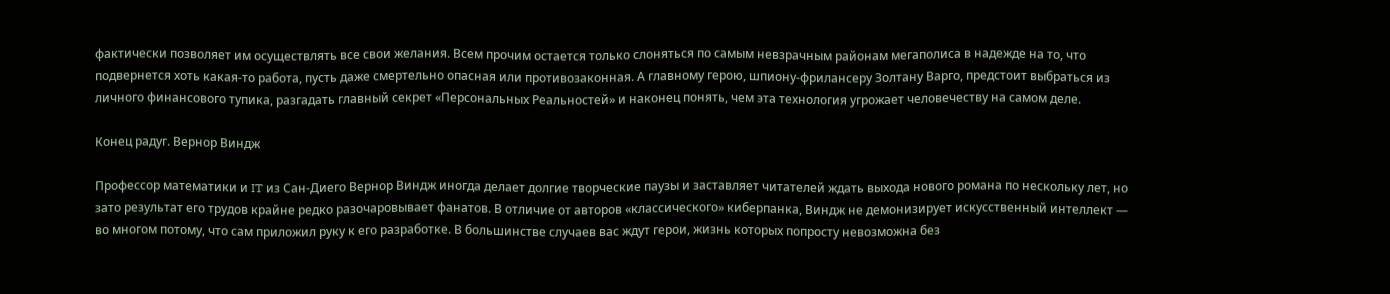фактически позволяет им осуществлять все свои желания. Всем прочим остается только слоняться по самым невзрачным районам мегаполиса в надежде на то, что подвернется хоть какая-то работа, пусть даже смертельно опасная или противозаконная. А главному герою, шпиону-фрилансеру Золтану Варго, предстоит выбраться из личного финансового тупика, разгадать главный секрет «Персональных Реальностей» и наконец понять, чем эта технология угрожает человечеству на самом деле.

Конец радуг. Вернор Виндж

Профессор математики и IT из Сан-Диего Вернор Виндж иногда делает долгие творческие паузы и заставляет читателей ждать выхода нового романа по нескольку лет, но зато результат его трудов крайне редко разочаровывает фанатов. В отличие от авторов «классического» киберпанка, Виндж не демонизирует искусственный интеллект — во многом потому, что сам приложил руку к его разработке. В большинстве случаев вас ждут герои, жизнь которых попросту невозможна без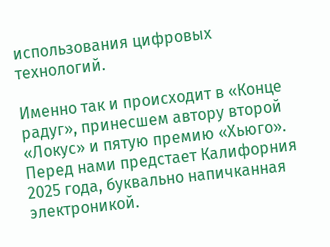использования цифровых технологий.

Именно так и происходит в «Конце радуг», принесшем автору второй «Локус» и пятую премию «Хьюго». Перед нами предстает Калифорния 2025 года, буквально напичканная электроникой.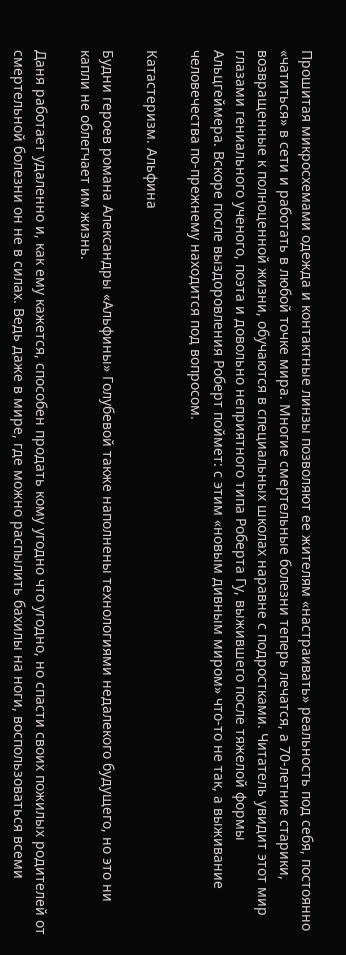Прошитая микросхемами одежда и контактные линзы позволяют ее жителям «настраивать» реальность под себя, постоянно «чатиться» в сети и работать в любой точке мира. Многие смертельные болезни теперь лечатся, а 70-летние старики, возвращенные к полноценной жизни, обучаются в специальных школах наравне с подростками. Читатель увидит этот мир глазами гениального ученого, поэта и довольно неприятного типа Роберта Гу, выжившего после тяжелой формы Альцгеймера. Вскоре после выздоровления Роберт поймет: с этим «новым дивным миром» что-то не так, а выживание человечества по-прежнему находится под вопросом.

Катастеризм. Альфина

Будни героев романа Александры «Альфины» Голубевой также наполнены технологиями недалекого будущего, но это ни капли не облегчает им жизнь.

Даня работает удаленно и, как ему кажется, способен продать кому угодно что угодно, но спасти своих пожилых родителей от смертельной болезни он не в силах. Ведь даже в мире, где можно распылить бахилы на ноги, воспользоваться всеми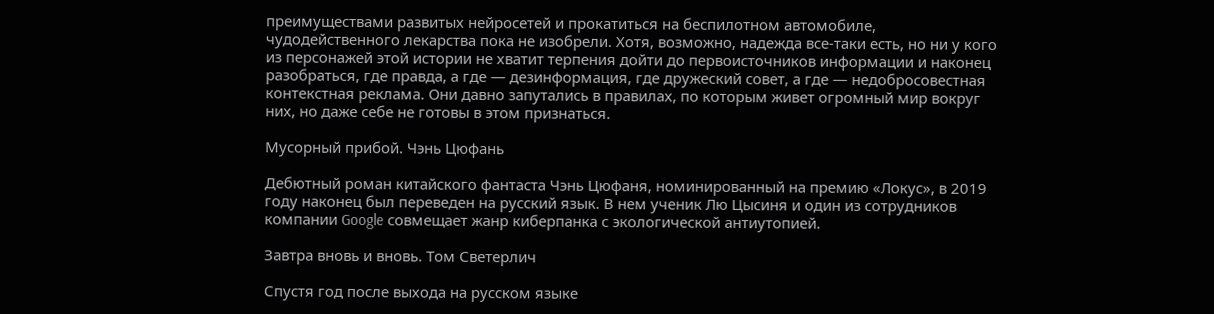преимуществами развитых нейросетей и прокатиться на беспилотном автомобиле, чудодейственного лекарства пока не изобрели. Хотя, возможно, надежда все-таки есть, но ни у кого из персонажей этой истории не хватит терпения дойти до первоисточников информации и наконец разобраться, где правда, а где — дезинформация, где дружеский совет, а где — недобросовестная контекстная реклама. Они давно запутались в правилах, по которым живет огромный мир вокруг них, но даже себе не готовы в этом признаться.

Мусорный прибой. Чэнь Цюфань

Дебютный роман китайского фантаста Чэнь Цюфаня, номинированный на премию «Локус», в 2019 году наконец был переведен на русский язык. В нем ученик Лю Цысиня и один из сотрудников компании Google совмещает жанр киберпанка с экологической антиутопией.

Завтра вновь и вновь. Том Светерлич

Спустя год после выхода на русском языке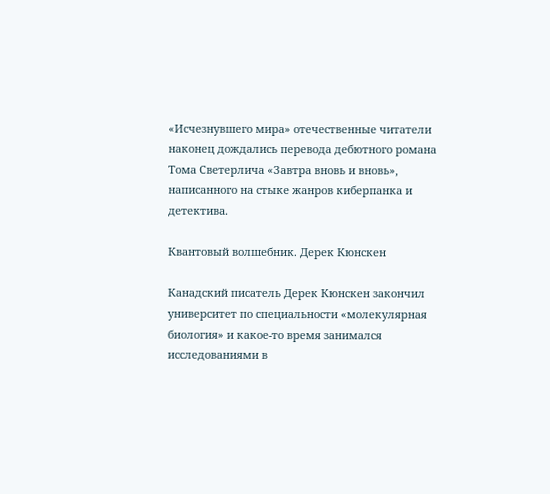«Исчезнувшего мира» отечественные читатели наконец дождались перевода дебютного романа Тома Светерлича «Завтра вновь и вновь», написанного на стыке жанров киберпанка и детектива.

Квантовый волшебник. Дерек Кюнскен

Канадский писатель Дерек Кюнскен закончил университет по специальности «молекулярная биология» и какое-то время занимался исследованиями в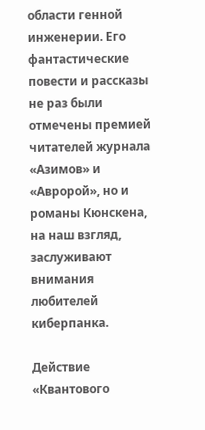области генной инженерии. Его фантастические повести и рассказы не раз были отмечены премией читателей журнала «Азимов» и «Авророй», но и романы Кюнскена, на наш взгляд, заслуживают внимания любителей киберпанка.

Действие «Квантового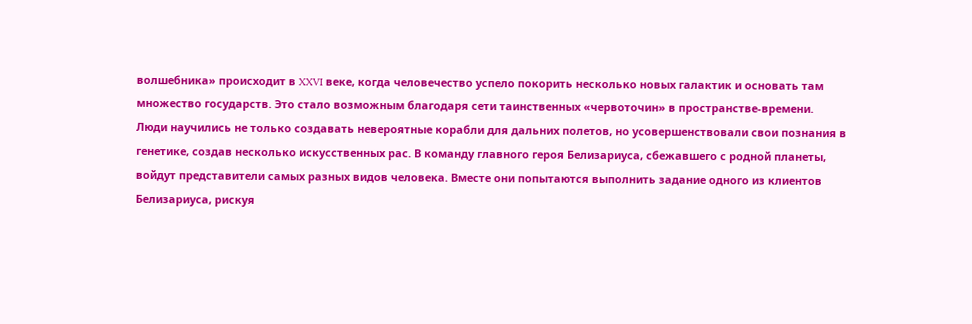волшебника» происходит в XXVI веке, когда человечество успело покорить несколько новых галактик и основать там множество государств. Это стало возможным благодаря сети таинственных «червоточин» в пространстве-времени. Люди научились не только создавать невероятные корабли для дальних полетов, но усовершенствовали свои познания в генетике, создав несколько искусственных рас. В команду главного героя Белизариуса, сбежавшего с родной планеты, войдут представители самых разных видов человека. Вместе они попытаются выполнить задание одного из клиентов Белизариуса, рискуя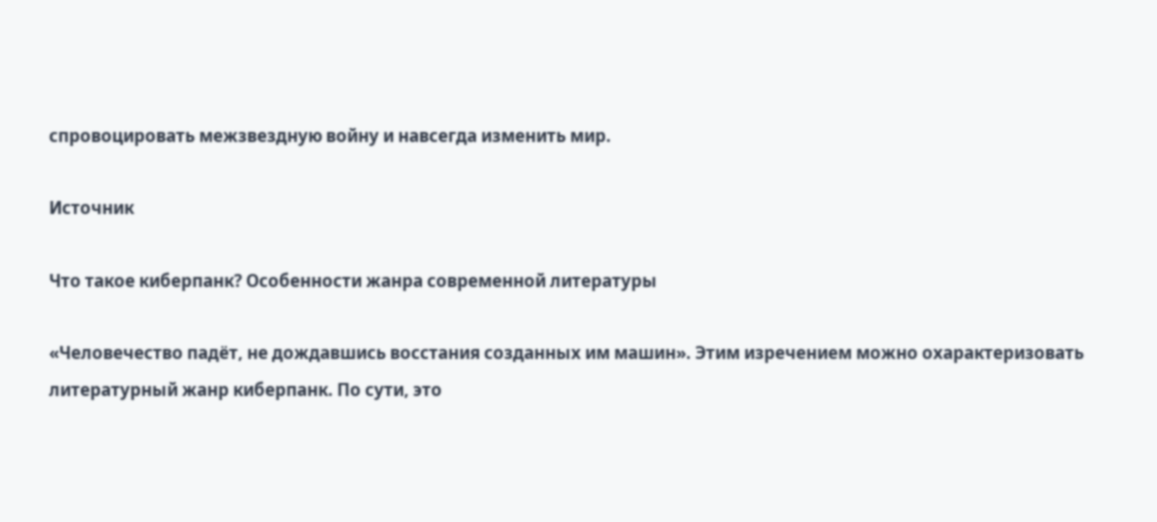спровоцировать межзвездную войну и навсегда изменить мир.

Источник

Что такое киберпанк? Особенности жанра современной литературы

«Человечество падёт, не дождавшись восстания созданных им машин». Этим изречением можно охарактеризовать литературный жанр киберпанк. По сути, это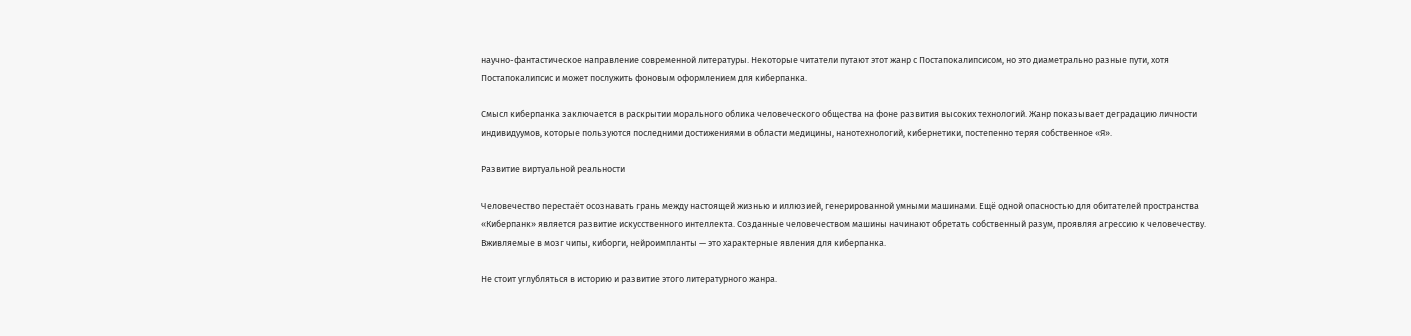научно-фантастическое направление современной литературы. Некоторые читатели путают этот жанр с Постапокалипсисом, но это диаметрально разные пути, хотя Постапокалипсис и может послужить фоновым оформлением для киберпанка.

Смысл киберпанка заключается в раскрытии морального облика человеческого общества на фоне развития высоких технологий. Жанр показывает деградацию личности индивидуумов, которые пользуются последними достижениями в области медицины, нанотехнологий, кибернетики, постепенно теряя собственное «Я».

Развитие виртуальной реальности

Человечество перестаёт осознавать грань между настоящей жизнью и иллюзией, генерированной умными машинами. Ещё одной опасностью для обитателей пространства «Киберпанк» является развитие искусственного интеллекта. Созданные человечеством машины начинают обретать собственный разум, проявляя агрессию к человечеству. Вживляемые в мозг чипы, киборги, нейроимпланты — это характерные явления для киберпанка.

Не стоит углубляться в историю и развитие этого литературного жанра.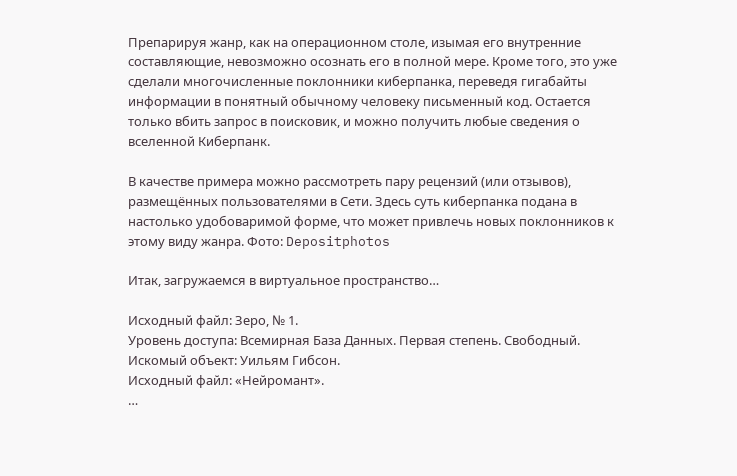Препарируя жанр, как на операционном столе, изымая его внутренние составляющие, невозможно осознать его в полной мере. Кроме того, это уже сделали многочисленные поклонники киберпанка, переведя гигабайты информации в понятный обычному человеку письменный код. Остается только вбить запрос в поисковик, и можно получить любые сведения о вселенной Киберпанк.

В качестве примера можно рассмотреть пару рецензий (или отзывов), размещённых пользователями в Сети. Здесь суть киберпанка подана в настолько удобоваримой форме, что может привлечь новых поклонников к этому виду жанра. Фото: Depositphotos

Итак, загружаемся в виртуальное пространство…

Исходный файл: Зеро, № 1.
Уровень доступа: Всемирная База Данных. Первая степень. Свободный.
Искомый объект: Уильям Гибсон.
Исходный файл: «Нейромант».
…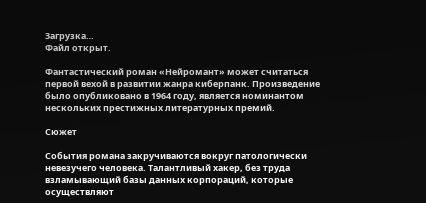Загрузка…
Файл открыт.

Фантастический роман «Нейромант» может считаться первой вехой в развитии жанра киберпанк. Произведение было опубликовано в 1964 году, является номинантом нескольких престижных литературных премий.

Сюжет

События романа закручиваются вокруг патологически невезучего человека. Талантливый хакер, без труда взламывающий базы данных корпораций, которые осуществляют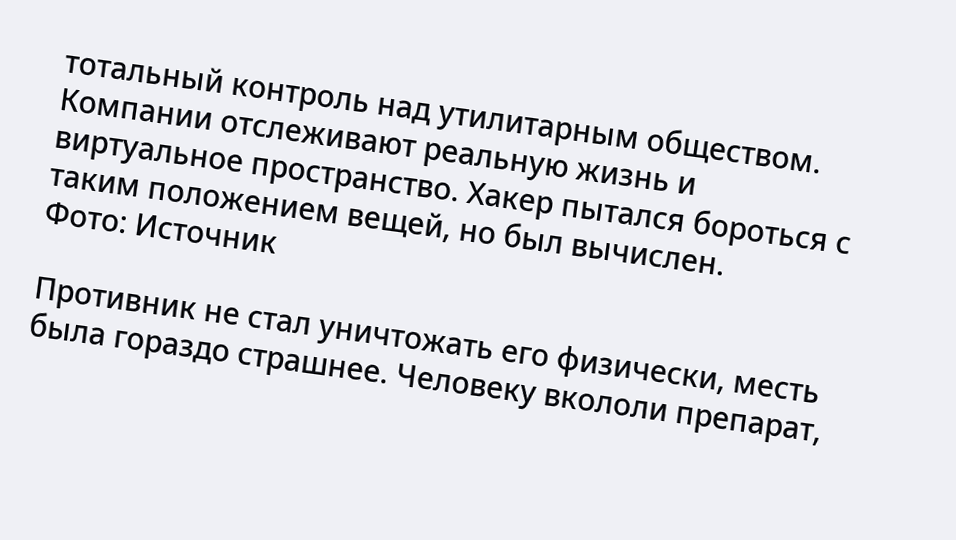тотальный контроль над утилитарным обществом. Компании отслеживают реальную жизнь и виртуальное пространство. Хакер пытался бороться с таким положением вещей, но был вычислен.
Фото: Источник

Противник не стал уничтожать его физически, месть была гораздо страшнее. Человеку вкололи препарат,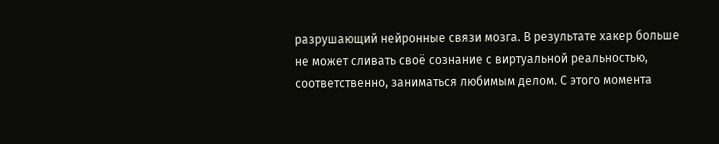разрушающий нейронные связи мозга. В результате хакер больше не может сливать своё сознание с виртуальной реальностью, соответственно, заниматься любимым делом. С этого момента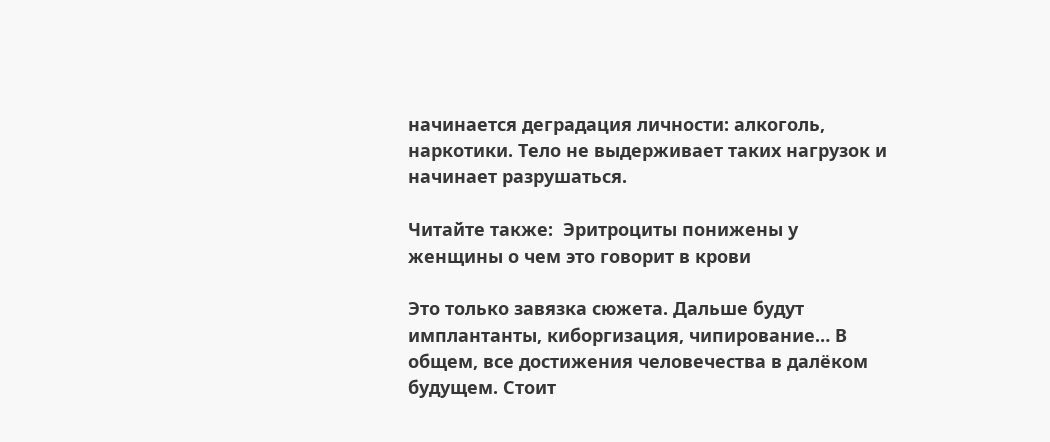начинается деградация личности: алкоголь, наркотики. Тело не выдерживает таких нагрузок и начинает разрушаться.

Читайте также:  Эритроциты понижены у женщины о чем это говорит в крови

Это только завязка сюжета. Дальше будут имплантанты, киборгизация, чипирование… В общем, все достижения человечества в далёком будущем. Стоит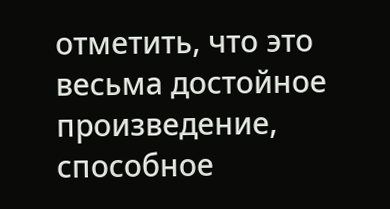отметить, что это весьма достойное произведение, способное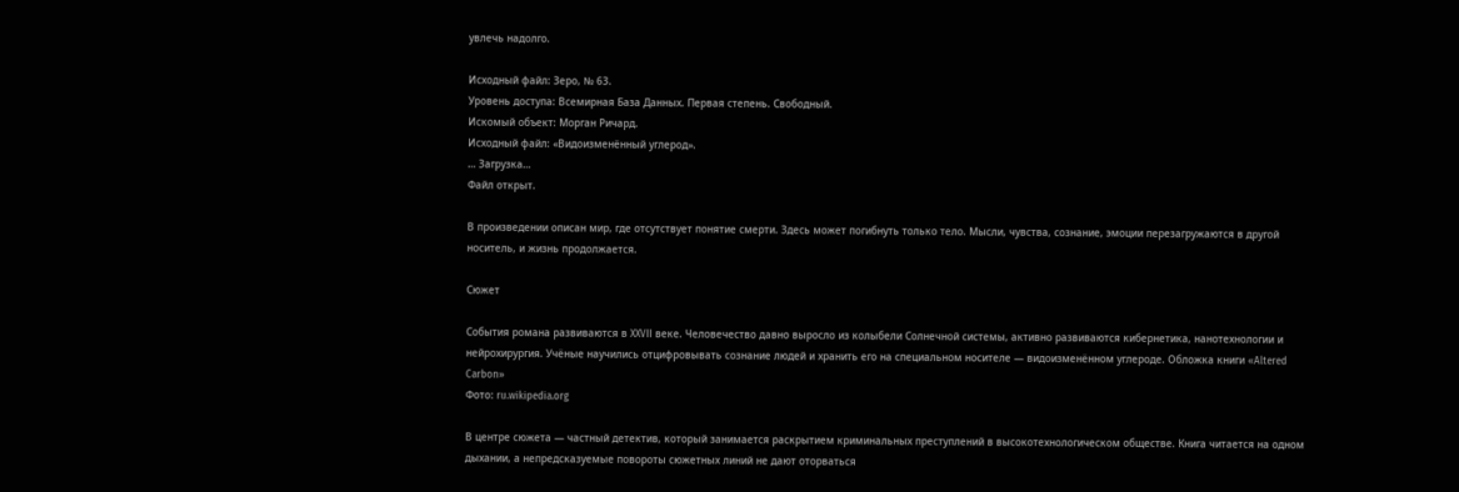увлечь надолго.

Исходный файл: Зеро, № 63.
Уровень доступа: Всемирная База Данных. Первая степень. Свободный.
Искомый объект: Морган Ричард.
Исходный файл: «Видоизменённый углерод».
… Загрузка…
Файл открыт.

В произведении описан мир, где отсутствует понятие смерти. Здесь может погибнуть только тело. Мысли, чувства, сознание, эмоции перезагружаются в другой носитель, и жизнь продолжается.

Сюжет

События романа развиваются в XXVII веке. Человечество давно выросло из колыбели Солнечной системы, активно развиваются кибернетика, нанотехнологии и нейрохирургия. Учёные научились отцифровывать сознание людей и хранить его на специальном носителе — видоизменённом углероде. Обложка книги «Altered Carbon»
Фото: ru.wikipedia.org

В центре сюжета — частный детектив, который занимается раскрытием криминальных преступлений в высокотехнологическом обществе. Книга читается на одном дыхании, а непредсказуемые повороты сюжетных линий не дают оторваться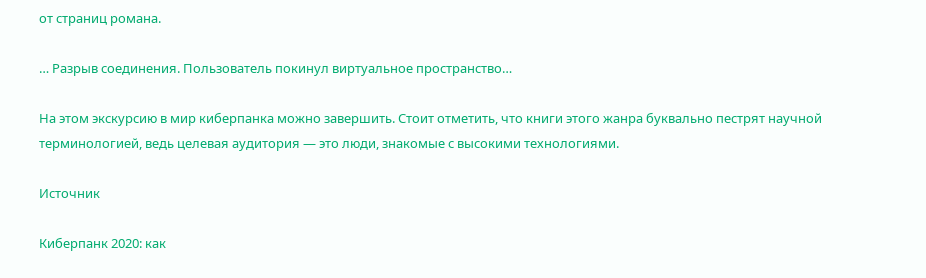от страниц романа.

… Разрыв соединения. Пользователь покинул виртуальное пространство…

На этом экскурсию в мир киберпанка можно завершить. Стоит отметить, что книги этого жанра буквально пестрят научной терминологией, ведь целевая аудитория — это люди, знакомые с высокими технологиями.

Источник

Киберпанк 2020: как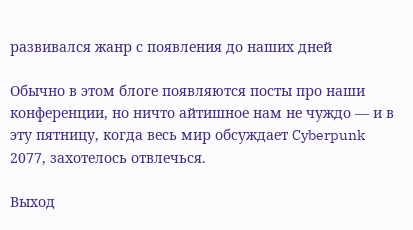развивался жанр с появления до наших дней

Обычно в этом блоге появляются посты про наши конференции, но ничто айтишное нам не чуждо — и в эту пятницу, когда весь мир обсуждает Cyberpunk 2077, захотелось отвлечься.

Выход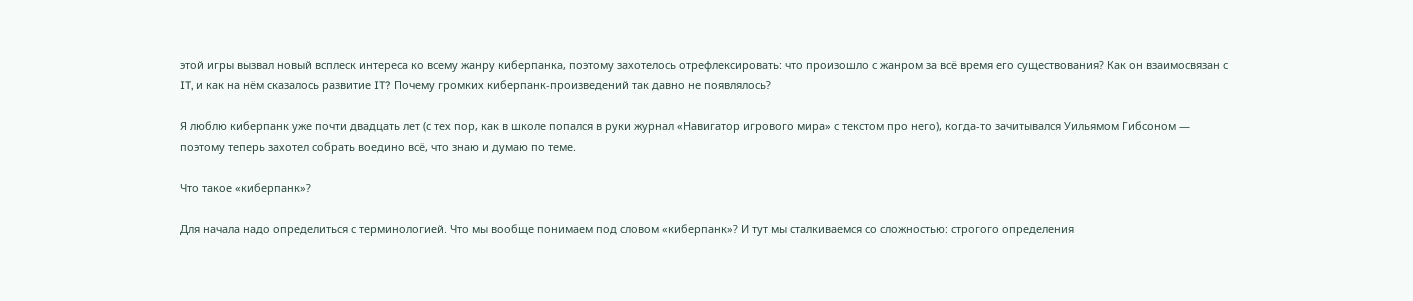этой игры вызвал новый всплеск интереса ко всему жанру киберпанка, поэтому захотелось отрефлексировать: что произошло с жанром за всё время его существования? Как он взаимосвязан с IT, и как на нём сказалось развитие IT? Почему громких киберпанк-произведений так давно не появлялось?

Я люблю киберпанк уже почти двадцать лет (с тех пор, как в школе попался в руки журнал «Навигатор игрового мира» с текстом про него), когда-то зачитывался Уильямом Гибсоном — поэтому теперь захотел собрать воедино всё, что знаю и думаю по теме.

Что такое «киберпанк»?

Для начала надо определиться с терминологией. Что мы вообще понимаем под словом «киберпанк»? И тут мы сталкиваемся со сложностью: строгого определения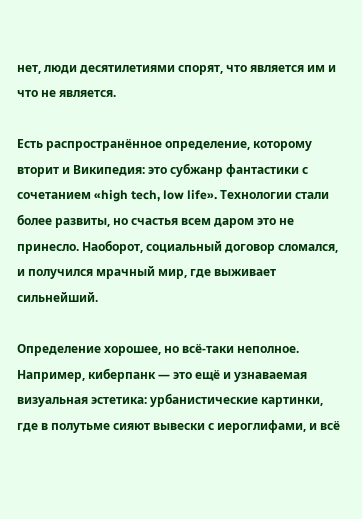нет, люди десятилетиями спорят, что является им и что не является.

Есть распространённое определение, которому вторит и Википедия: это субжанр фантастики с сочетанием «high tech, low life». Технологии стали более развиты, но счастья всем даром это не принесло. Наоборот, социальный договор сломался, и получился мрачный мир, где выживает сильнейший.

Определение хорошее, но всё-таки неполное. Например, киберпанк — это ещё и узнаваемая визуальная эстетика: урбанистические картинки, где в полутьме сияют вывески с иероглифами, и всё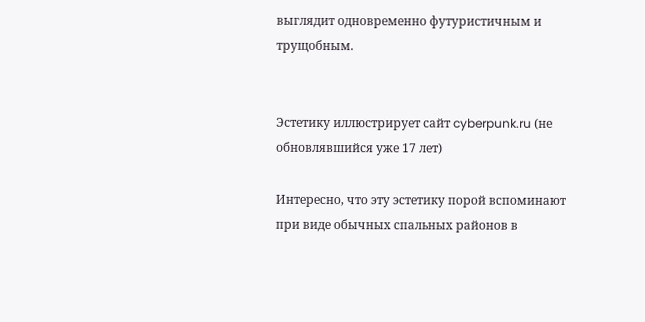выглядит одновременно футуристичным и трущобным.


Эстетику иллюстрирует сайт cyberpunk.ru (не обновлявшийся уже 17 лет)

Интересно, что эту эстетику порой вспоминают при виде обычных спальных районов в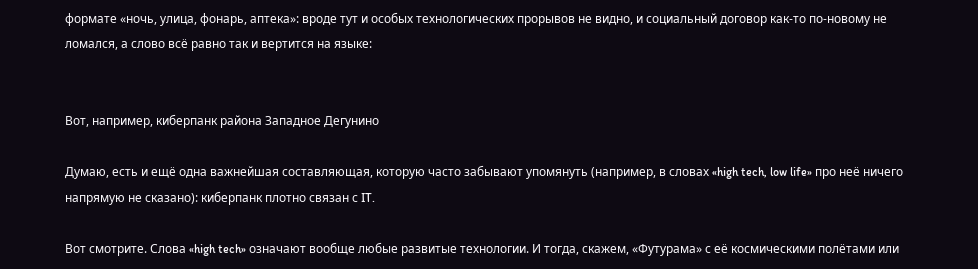формате «ночь, улица, фонарь, аптека»: вроде тут и особых технологических прорывов не видно, и социальный договор как-то по-новому не ломался, а слово всё равно так и вертится на языке:


Вот, например, киберпанк района Западное Дегунино

Думаю, есть и ещё одна важнейшая составляющая, которую часто забывают упомянуть (например, в словах «high tech, low life» про неё ничего напрямую не сказано): киберпанк плотно связан с IT.

Вот смотрите. Слова «high tech» означают вообще любые развитые технологии. И тогда, скажем, «Футурама» с её космическими полётами или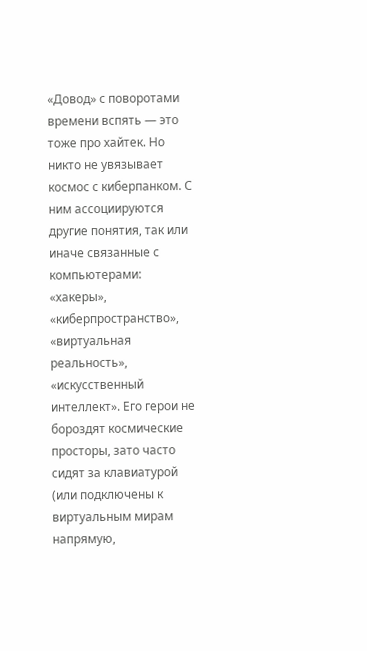«Довод» с поворотами времени вспять — это тоже про хайтек. Но никто не увязывает космос с киберпанком. С ним ассоциируются другие понятия, так или иначе связанные с компьютерами: «хакеры», «киберпространство», «виртуальная реальность», «искусственный интеллект». Его герои не бороздят космические просторы, зато часто сидят за клавиатурой (или подключены к виртуальным мирам напрямую,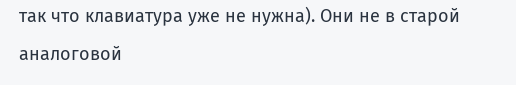так что клавиатура уже не нужна). Они не в старой аналоговой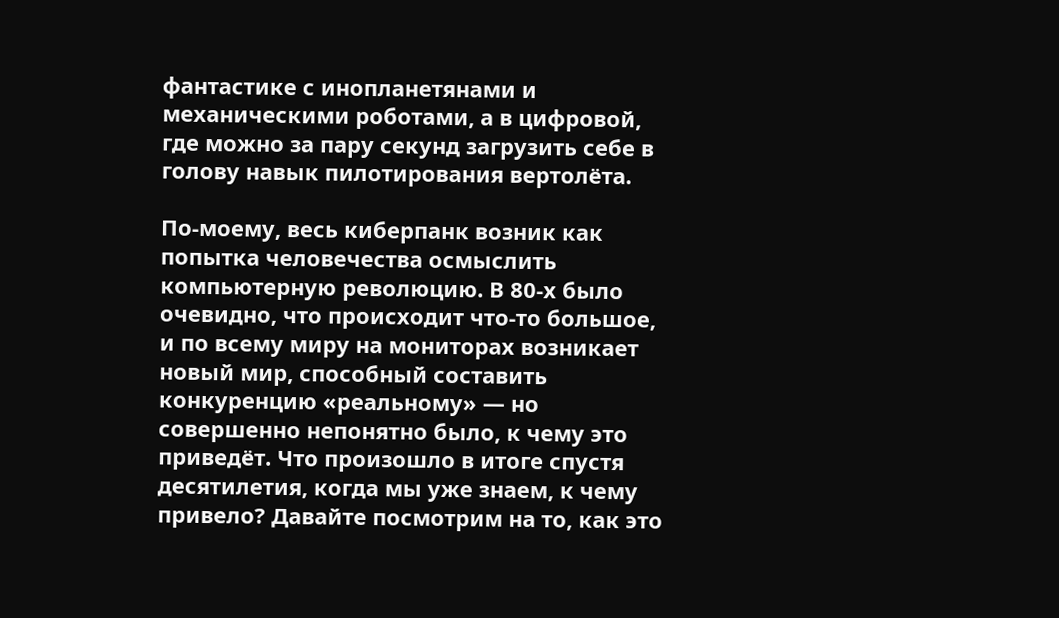фантастике с инопланетянами и механическими роботами, а в цифровой, где можно за пару секунд загрузить себе в голову навык пилотирования вертолёта.

По-моему, весь киберпанк возник как попытка человечества осмыслить компьютерную революцию. В 80-х было очевидно, что происходит что-то большое, и по всему миру на мониторах возникает новый мир, способный составить конкуренцию «реальному» — но совершенно непонятно было, к чему это приведёт. Что произошло в итоге спустя десятилетия, когда мы уже знаем, к чему привело? Давайте посмотрим на то, как это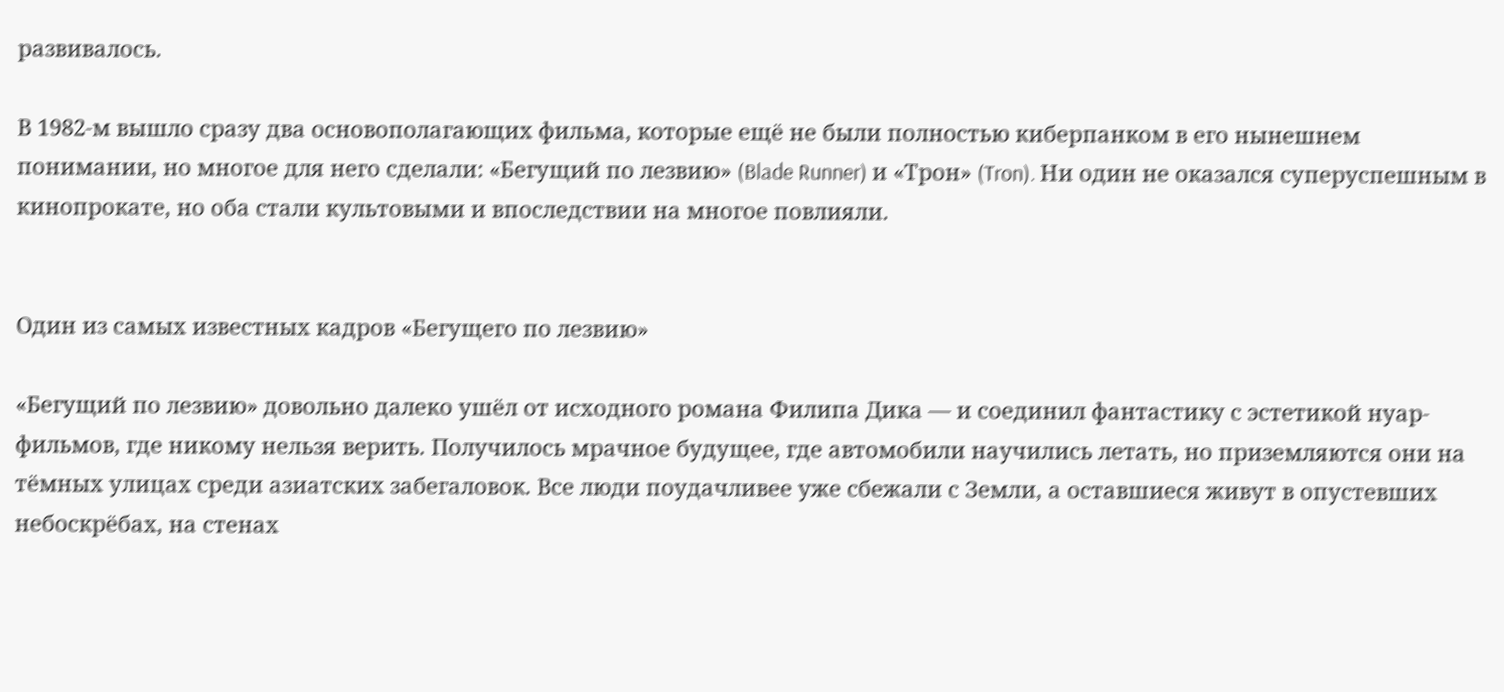развивалось.

В 1982-м вышло сразу два основополагающих фильма, которые ещё не были полностью киберпанком в его нынешнем понимании, но многое для него сделали: «Бегущий по лезвию» (Blade Runner) и «Трон» (Tron). Ни один не оказался суперуспешным в кинопрокате, но оба стали культовыми и впоследствии на многое повлияли.


Один из самых известных кадров «Бегущего по лезвию»

«Бегущий по лезвию» довольно далеко ушёл от исходного романа Филипа Дика — и соединил фантастику с эстетикой нуар-фильмов, где никому нельзя верить. Получилось мрачное будущее, где автомобили научились летать, но приземляются они на тёмных улицах среди азиатских забегаловок. Все люди поудачливее уже сбежали с Земли, а оставшиеся живут в опустевших небоскрёбах, на стенах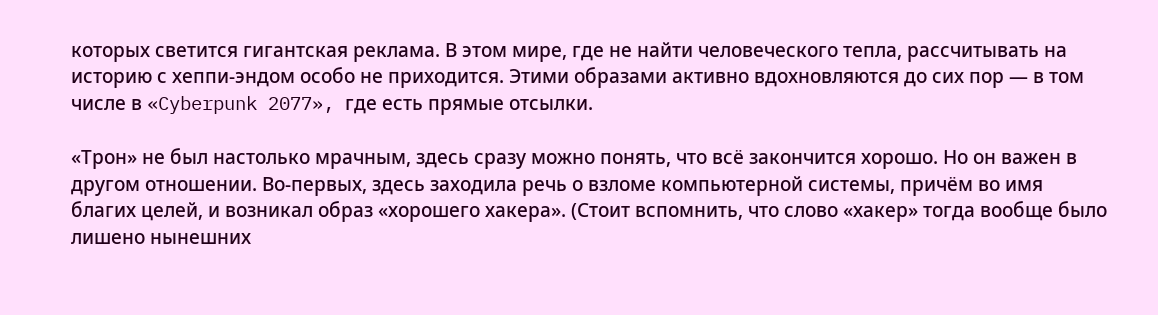которых светится гигантская реклама. В этом мире, где не найти человеческого тепла, рассчитывать на историю с хеппи-эндом особо не приходится. Этими образами активно вдохновляются до сих пор — в том числе в «Cyberpunk 2077», где есть прямые отсылки.

«Трон» не был настолько мрачным, здесь сразу можно понять, что всё закончится хорошо. Но он важен в другом отношении. Во-первых, здесь заходила речь о взломе компьютерной системы, причём во имя благих целей, и возникал образ «хорошего хакера». (Стоит вспомнить, что слово «хакер» тогда вообще было лишено нынешних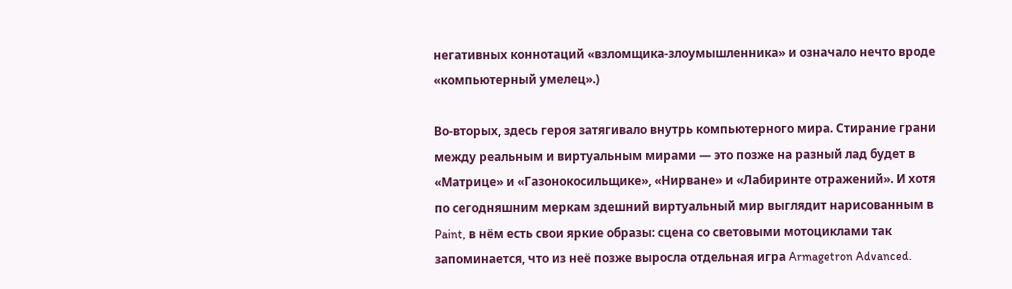негативных коннотаций «взломщика-злоумышленника» и означало нечто вроде «компьютерный умелец».)

Во-вторых, здесь героя затягивало внутрь компьютерного мира. Стирание грани между реальным и виртуальным мирами — это позже на разный лад будет в «Матрице» и «Газонокосильщике», «Нирване» и «Лабиринте отражений». И хотя по сегодняшним меркам здешний виртуальный мир выглядит нарисованным в Paint, в нём есть свои яркие образы: сцена со световыми мотоциклами так запоминается, что из неё позже выросла отдельная игра Armagetron Advanced.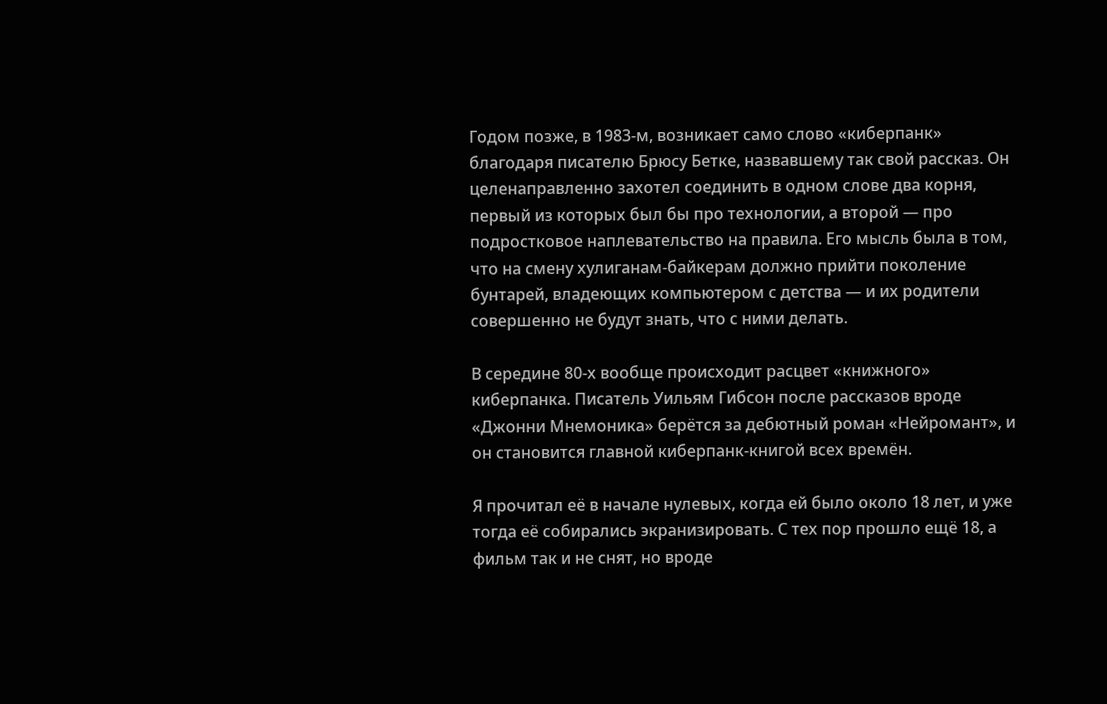Годом позже, в 1983-м, возникает само слово «киберпанк» благодаря писателю Брюсу Бетке, назвавшему так свой рассказ. Он целенаправленно захотел соединить в одном слове два корня, первый из которых был бы про технологии, а второй — про подростковое наплевательство на правила. Его мысль была в том, что на смену хулиганам-байкерам должно прийти поколение бунтарей, владеющих компьютером с детства — и их родители совершенно не будут знать, что с ними делать.

В середине 80-х вообще происходит расцвет «книжного» киберпанка. Писатель Уильям Гибсон после рассказов вроде «Джонни Мнемоника» берётся за дебютный роман «Нейромант», и он становится главной киберпанк-книгой всех времён.

Я прочитал её в начале нулевых, когда ей было около 18 лет, и уже тогда её собирались экранизировать. С тех пор прошло ещё 18, а фильм так и не снят, но вроде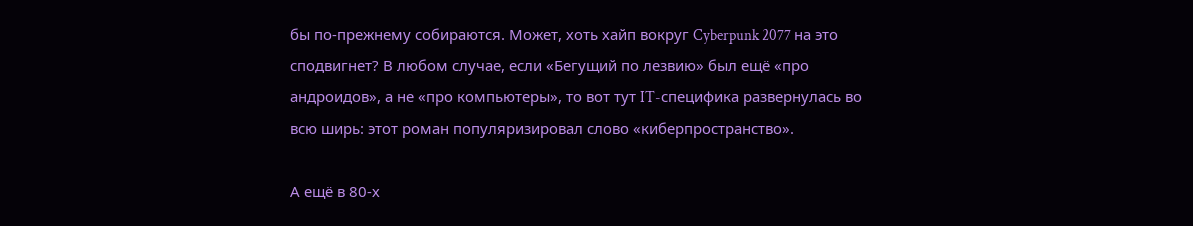бы по-прежнему собираются. Может, хоть хайп вокруг Cyberpunk 2077 на это сподвигнет? В любом случае, если «Бегущий по лезвию» был ещё «про андроидов», а не «про компьютеры», то вот тут IT-специфика развернулась во всю ширь: этот роман популяризировал слово «киберпространство».

А ещё в 80-х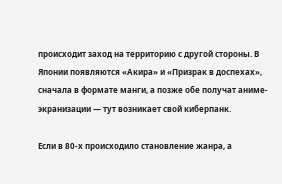происходит заход на территорию с другой стороны. В Японии появляются «Акира» и «Призрак в доспехах», сначала в формате манги, а позже обе получат аниме-экранизации — тут возникает свой киберпанк.

Если в 80-х происходило становление жанра, а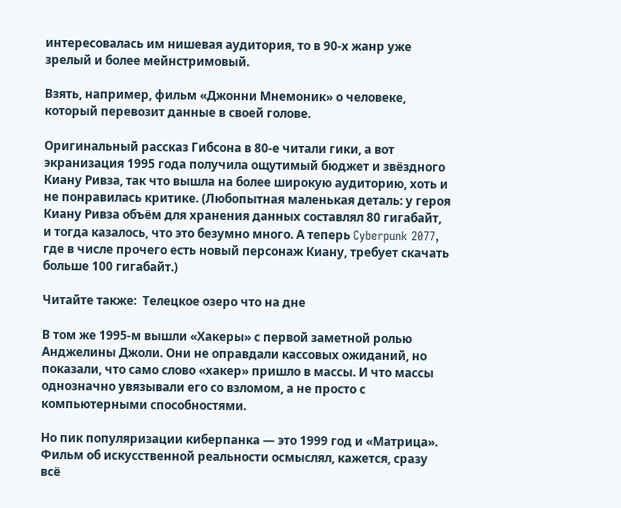интересовалась им нишевая аудитория, то в 90-х жанр уже зрелый и более мейнстримовый.

Взять, например, фильм «Джонни Мнемоник» о человеке, который перевозит данные в своей голове.

Оригинальный рассказ Гибсона в 80-е читали гики, а вот экранизация 1995 года получила ощутимый бюджет и звёздного Киану Ривза, так что вышла на более широкую аудиторию, хоть и не понравилась критике. (Любопытная маленькая деталь: у героя Киану Ривза объём для хранения данных составлял 80 гигабайт, и тогда казалось, что это безумно много. А теперь Cyberpunk 2077, где в числе прочего есть новый персонаж Киану, требует скачать больше 100 гигабайт.)

Читайте также:  Телецкое озеро что на дне

В том же 1995-м вышли «Хакеры» с первой заметной ролью Анджелины Джоли. Они не оправдали кассовых ожиданий, но показали, что само слово «хакер» пришло в массы. И что массы однозначно увязывали его со взломом, а не просто с компьютерными способностями.

Но пик популяризации киберпанка — это 1999 год и «Матрица». Фильм об искусственной реальности осмыслял, кажется, сразу всё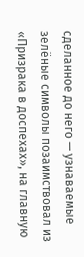сделанное до него — узнаваемые зелёные символы позаимствовал из «Призрака в доспехах», на главную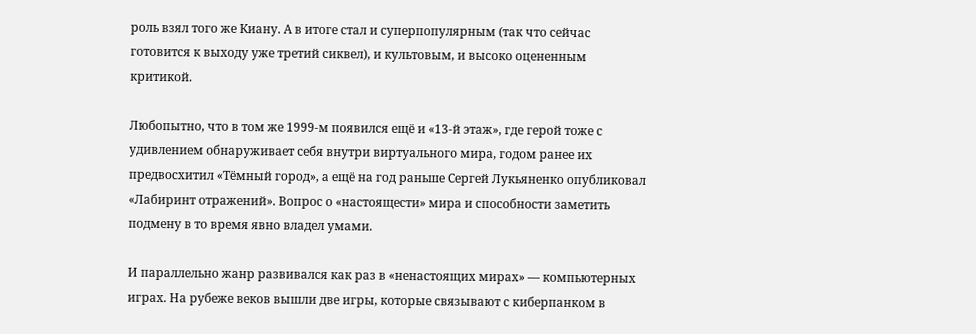роль взял того же Киану. А в итоге стал и суперпопулярным (так что сейчас готовится к выходу уже третий сиквел), и культовым, и высоко оцененным критикой.

Любопытно, что в том же 1999-м появился ещё и «13-й этаж», где герой тоже с удивлением обнаруживает себя внутри виртуального мира, годом ранее их предвосхитил «Тёмный город», а ещё на год раньше Сергей Лукьяненко опубликовал «Лабиринт отражений». Вопрос о «настоящести» мира и способности заметить подмену в то время явно владел умами.

И параллельно жанр развивался как раз в «ненастоящих мирах» — компьютерных играх. На рубеже веков вышли две игры, которые связывают с киберпанком в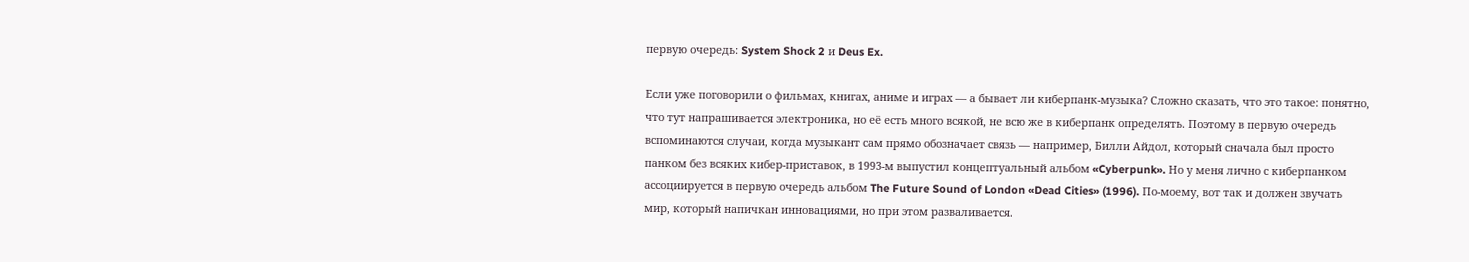первую очередь: System Shock 2 и Deus Ex.

Если уже поговорили о фильмах, книгах, аниме и играх — а бывает ли киберпанк-музыка? Сложно сказать, что это такое: понятно, что тут напрашивается электроника, но её есть много всякой, не всю же в киберпанк определять. Поэтому в первую очередь вспоминаются случаи, когда музыкант сам прямо обозначает связь — например, Билли Айдол, который сначала был просто панком без всяких кибер-приставок, в 1993-м выпустил концептуальный альбом «Cyberpunk». Но у меня лично с киберпанком ассоциируется в первую очередь альбом The Future Sound of London «Dead Cities» (1996). По-моему, вот так и должен звучать мир, который напичкан инновациями, но при этом разваливается.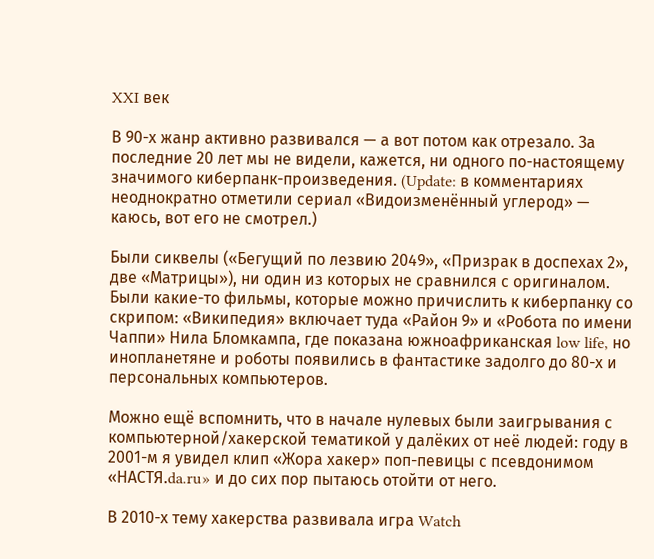XXI век

В 90-х жанр активно развивался — а вот потом как отрезало. За последние 20 лет мы не видели, кажется, ни одного по-настоящему значимого киберпанк-произведения. (Update: в комментариях неоднократно отметили сериал «Видоизменённый углерод» — каюсь, вот его не смотрел.)

Были сиквелы («Бегущий по лезвию 2049», «Призрак в доспехах 2», две «Матрицы»), ни один из которых не сравнился с оригиналом. Были какие-то фильмы, которые можно причислить к киберпанку со скрипом: «Википедия» включает туда «Район 9» и «Робота по имени Чаппи» Нила Бломкампа, где показана южноафриканская low life, но инопланетяне и роботы появились в фантастике задолго до 80-х и персональных компьютеров.

Можно ещё вспомнить, что в начале нулевых были заигрывания с компьютерной/хакерской тематикой у далёких от неё людей: году в 2001-м я увидел клип «Жора хакер» поп-певицы с псевдонимом «НАСТЯ.da.ru» и до сих пор пытаюсь отойти от него.

В 2010-х тему хакерства развивала игра Watch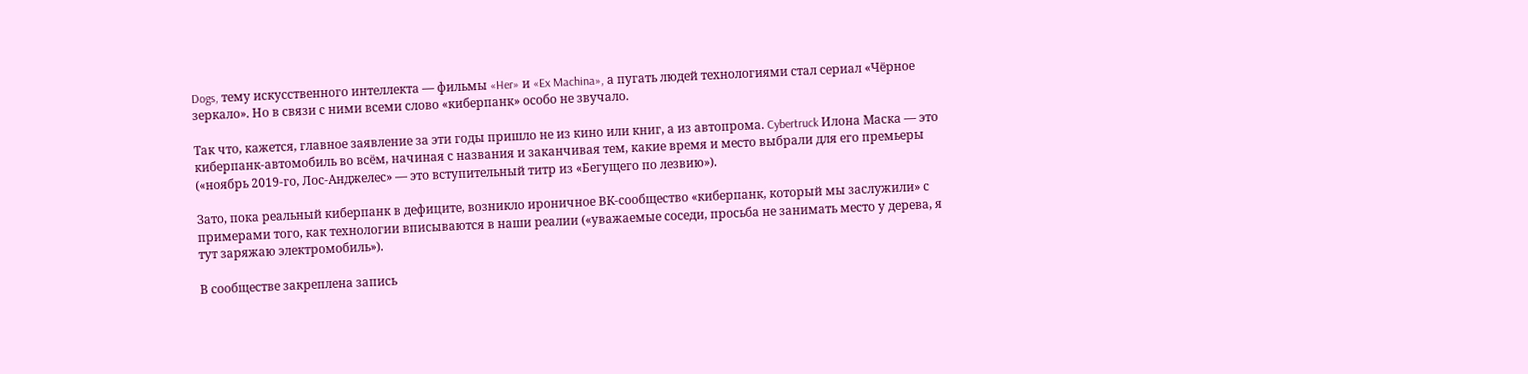Dogs, тему искусственного интеллекта — фильмы «Her» и «Ex Machina», а пугать людей технологиями стал сериал «Чёрное зеркало». Но в связи с ними всеми слово «киберпанк» особо не звучало.

Так что, кажется, главное заявление за эти годы пришло не из кино или книг, а из автопрома. Cybertruck Илона Маска — это киберпанк-автомобиль во всём, начиная с названия и заканчивая тем, какие время и место выбрали для его премьеры («ноябрь 2019-го, Лос-Анджелес» — это вступительный титр из «Бегущего по лезвию»).

Зато, пока реальный киберпанк в дефиците, возникло ироничное ВК-сообщество «киберпанк, который мы заслужили» с примерами того, как технологии вписываются в наши реалии («уважаемые соседи, просьба не занимать место у дерева, я тут заряжаю электромобиль»).

В сообществе закреплена запись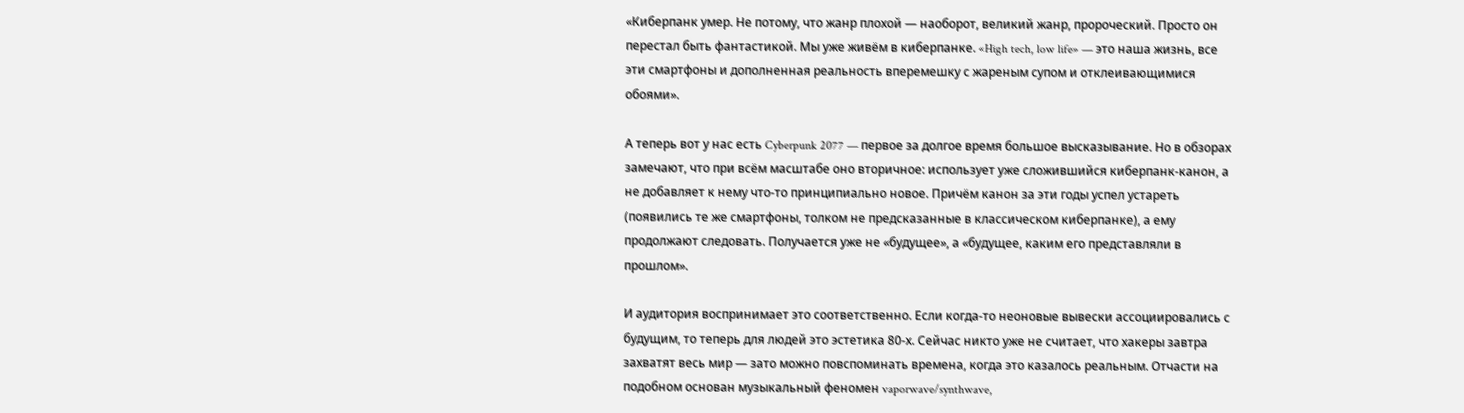«Киберпанк умер. Не потому, что жанр плохой — наоборот, великий жанр, пророческий. Просто он перестал быть фантастикой. Мы уже живём в киберпанке. «High tech, low life» — это наша жизнь, все эти смартфоны и дополненная реальность вперемешку с жареным супом и отклеивающимися обоями».

А теперь вот у нас есть Cyberpunk 2077 — первое за долгое время большое высказывание. Но в обзорах замечают, что при всём масштабе оно вторичное: использует уже сложившийся киберпанк-канон, а не добавляет к нему что-то принципиально новое. Причём канон за эти годы успел устареть (появились те же смартфоны, толком не предсказанные в классическом киберпанке), а ему продолжают следовать. Получается уже не «будущее», а «будущее, каким его представляли в прошлом».

И аудитория воспринимает это соответственно. Если когда-то неоновые вывески ассоциировались с будущим, то теперь для людей это эстетика 80-х. Сейчас никто уже не считает, что хакеры завтра захватят весь мир — зато можно повспоминать времена, когда это казалось реальным. Отчасти на подобном основан музыкальный феномен vaporwave/synthwave,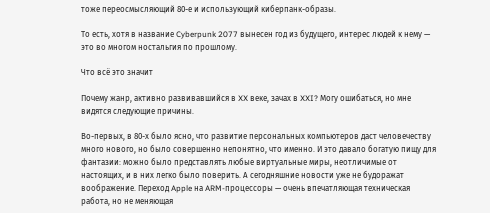тоже переосмысляющий 80-е и использующий киберпанк-образы.

То есть, хотя в название Cyberpunk 2077 вынесен год из будущего, интерес людей к нему — это во многом ностальгия по прошлому.

Что всё это значит

Почему жанр, активно развивавшийся в XX веке, зачах в XXI? Могу ошибаться, но мне видятся следующие причины.

Во-первых, в 80-х было ясно, что развитие персональных компьютеров даст человечеству много нового, но было совершенно непонятно, что именно. И это давало богатую пищу для фантазии: можно было представлять любые виртуальные миры, неотличимые от настоящих, и в них легко было поверить. А сегодняшние новости уже не будоражат воображение. Переход Apple на ARM-процессоры — очень впечатляющая техническая работа, но не меняющая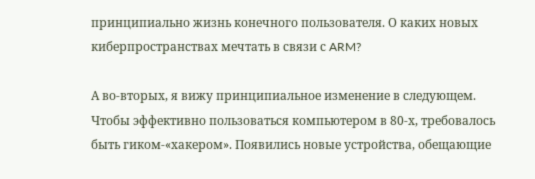принципиально жизнь конечного пользователя. О каких новых киберпространствах мечтать в связи с ARM?

А во-вторых, я вижу принципиальное изменение в следующем. Чтобы эффективно пользоваться компьютером в 80-х, требовалось быть гиком-«хакером». Появились новые устройства, обещающие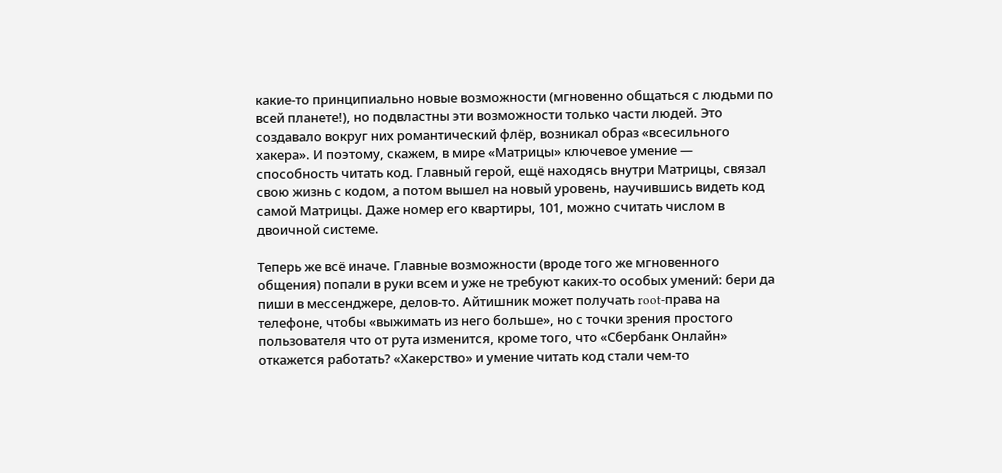какие-то принципиально новые возможности (мгновенно общаться с людьми по всей планете!), но подвластны эти возможности только части людей. Это создавало вокруг них романтический флёр, возникал образ «всесильного хакера». И поэтому, скажем, в мире «Матрицы» ключевое умение — способность читать код. Главный герой, ещё находясь внутри Матрицы, связал свою жизнь с кодом, а потом вышел на новый уровень, научившись видеть код самой Матрицы. Даже номер его квартиры, 101, можно считать числом в двоичной системе.

Теперь же всё иначе. Главные возможности (вроде того же мгновенного общения) попали в руки всем и уже не требуют каких-то особых умений: бери да пиши в мессенджере, делов-то. Айтишник может получать root-права на телефоне, чтобы «выжимать из него больше», но с точки зрения простого пользователя что от рута изменится, кроме того, что «Сбербанк Онлайн» откажется работать? «Хакерство» и умение читать код стали чем-то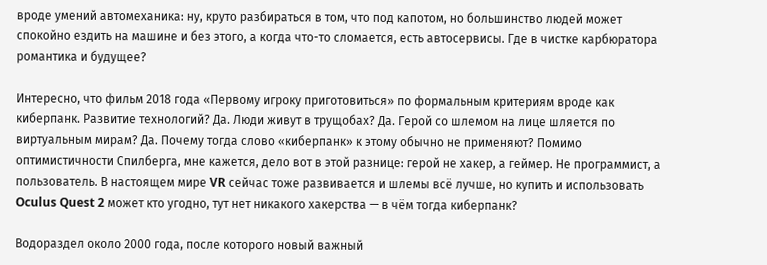вроде умений автомеханика: ну, круто разбираться в том, что под капотом, но большинство людей может спокойно ездить на машине и без этого, а когда что-то сломается, есть автосервисы. Где в чистке карбюратора романтика и будущее?

Интересно, что фильм 2018 года «Первому игроку приготовиться» по формальным критериям вроде как киберпанк. Развитие технологий? Да. Люди живут в трущобах? Да. Герой со шлемом на лице шляется по виртуальным мирам? Да. Почему тогда слово «киберпанк» к этому обычно не применяют? Помимо оптимистичности Спилберга, мне кажется, дело вот в этой разнице: герой не хакер, а геймер. Не программист, а пользователь. В настоящем мире VR сейчас тоже развивается и шлемы всё лучше, но купить и использовать Oculus Quest 2 может кто угодно, тут нет никакого хакерства — в чём тогда киберпанк?

Водораздел около 2000 года, после которого новый важный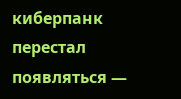киберпанк перестал появляться —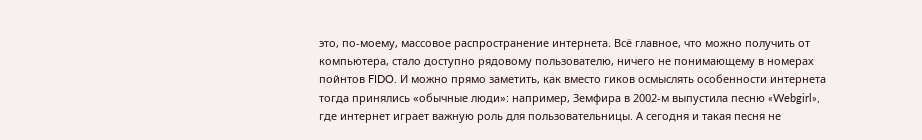это, по-моему, массовое распространение интернета. Всё главное, что можно получить от компьютера, стало доступно рядовому пользователю, ничего не понимающему в номерах пойнтов FIDO. И можно прямо заметить, как вместо гиков осмыслять особенности интернета тогда принялись «обычные люди»: например, Земфира в 2002-м выпустила песню «Webgirl», где интернет играет важную роль для пользовательницы. А сегодня и такая песня не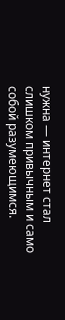нужна — интернет стал слишком привычным и само собой разумеющимся.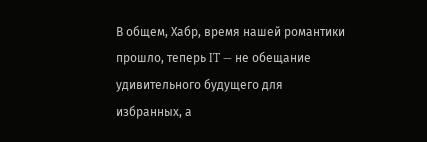В общем, Хабр, время нашей романтики прошло, теперь IT — не обещание удивительного будущего для избранных, а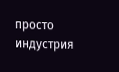просто индустрия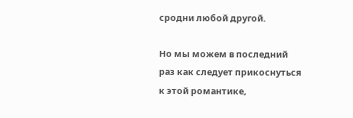сродни любой другой.

Но мы можем в последний раз как следует прикоснуться к этой романтике,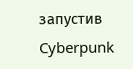запустив Cyberpunk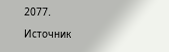2077.

Источник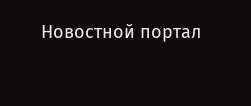Новостной портал